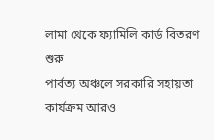লামা থেকে ফ্যামিলি কার্ড বিতরণ শুরু
পার্বত্য অঞ্চলে সরকারি সহায়তা কার্যক্রম আরও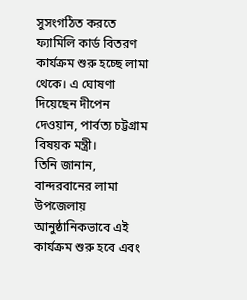সুসংগঠিত করতে ফ্যামিলি কার্ড বিতরণ কার্যক্রম শুরু হচ্ছে লামা থেকে। এ ঘোষণা দিয়েছেন দীপেন দেওয়ান, পার্বত্য চট্টগ্রাম বিষয়ক মন্ত্রী।
তিনি জানান, বান্দরবানের লামা উপজেলায় আনুষ্ঠানিকভাবে এই কার্যক্রম শুরু হবে এবং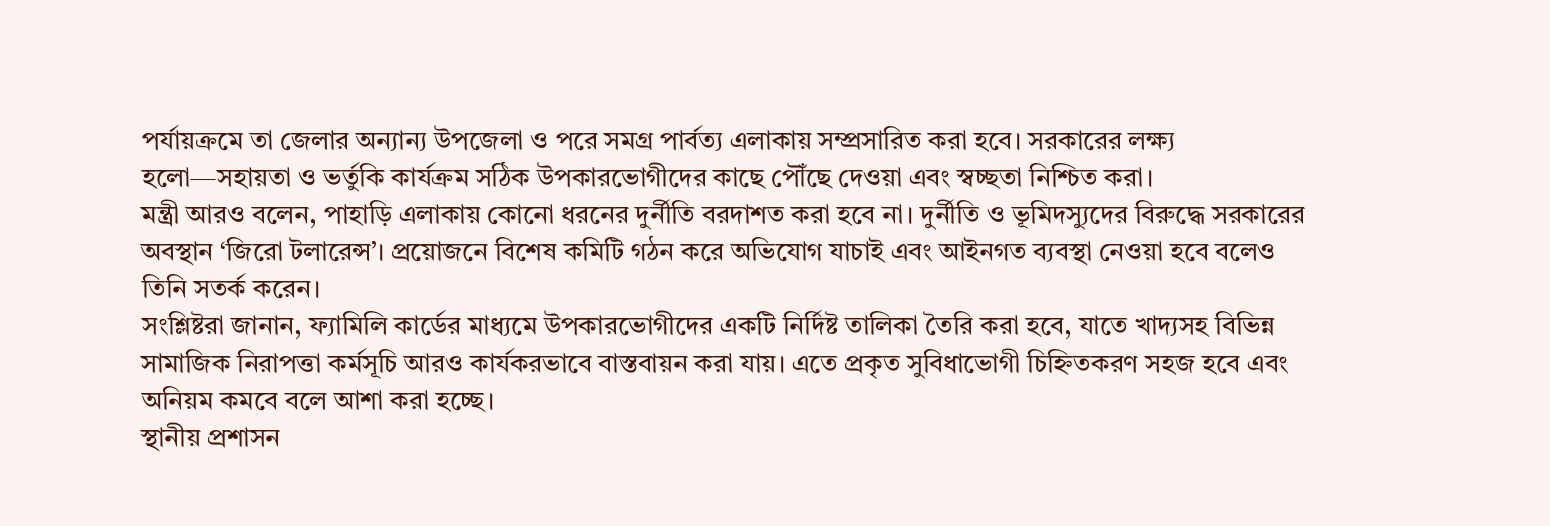পর্যায়ক্রমে তা জেলার অন্যান্য উপজেলা ও পরে সমগ্র পার্বত্য এলাকায় সম্প্রসারিত করা হবে। সরকারের লক্ষ্য হলো—সহায়তা ও ভর্তুকি কার্যক্রম সঠিক উপকারভোগীদের কাছে পৌঁছে দেওয়া এবং স্বচ্ছতা নিশ্চিত করা।
মন্ত্রী আরও বলেন, পাহাড়ি এলাকায় কোনো ধরনের দুর্নীতি বরদাশত করা হবে না। দুর্নীতি ও ভূমিদস্যুদের বিরুদ্ধে সরকারের অবস্থান ‘জিরো টলারেন্স’। প্রয়োজনে বিশেষ কমিটি গঠন করে অভিযোগ যাচাই এবং আইনগত ব্যবস্থা নেওয়া হবে বলেও তিনি সতর্ক করেন।
সংশ্লিষ্টরা জানান, ফ্যামিলি কার্ডের মাধ্যমে উপকারভোগীদের একটি নির্দিষ্ট তালিকা তৈরি করা হবে, যাতে খাদ্যসহ বিভিন্ন সামাজিক নিরাপত্তা কর্মসূচি আরও কার্যকরভাবে বাস্তবায়ন করা যায়। এতে প্রকৃত সুবিধাভোগী চিহ্নিতকরণ সহজ হবে এবং অনিয়ম কমবে বলে আশা করা হচ্ছে।
স্থানীয় প্রশাসন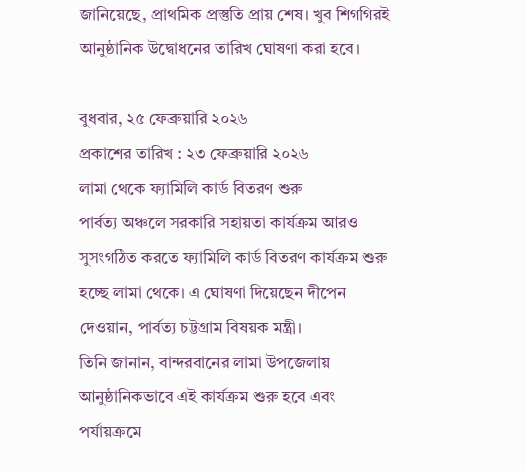জানিয়েছে, প্রাথমিক প্রস্তুতি প্রায় শেষ। খুব শিগগিরই আনুষ্ঠানিক উদ্বোধনের তারিখ ঘোষণা করা হবে।

বুধবার, ২৫ ফেব্রুয়ারি ২০২৬
প্রকাশের তারিখ : ২৩ ফেব্রুয়ারি ২০২৬
লামা থেকে ফ্যামিলি কার্ড বিতরণ শুরু
পার্বত্য অঞ্চলে সরকারি সহায়তা কার্যক্রম আরও সুসংগঠিত করতে ফ্যামিলি কার্ড বিতরণ কার্যক্রম শুরু হচ্ছে লামা থেকে। এ ঘোষণা দিয়েছেন দীপেন দেওয়ান, পার্বত্য চট্টগ্রাম বিষয়ক মন্ত্রী।
তিনি জানান, বান্দরবানের লামা উপজেলায় আনুষ্ঠানিকভাবে এই কার্যক্রম শুরু হবে এবং পর্যায়ক্রমে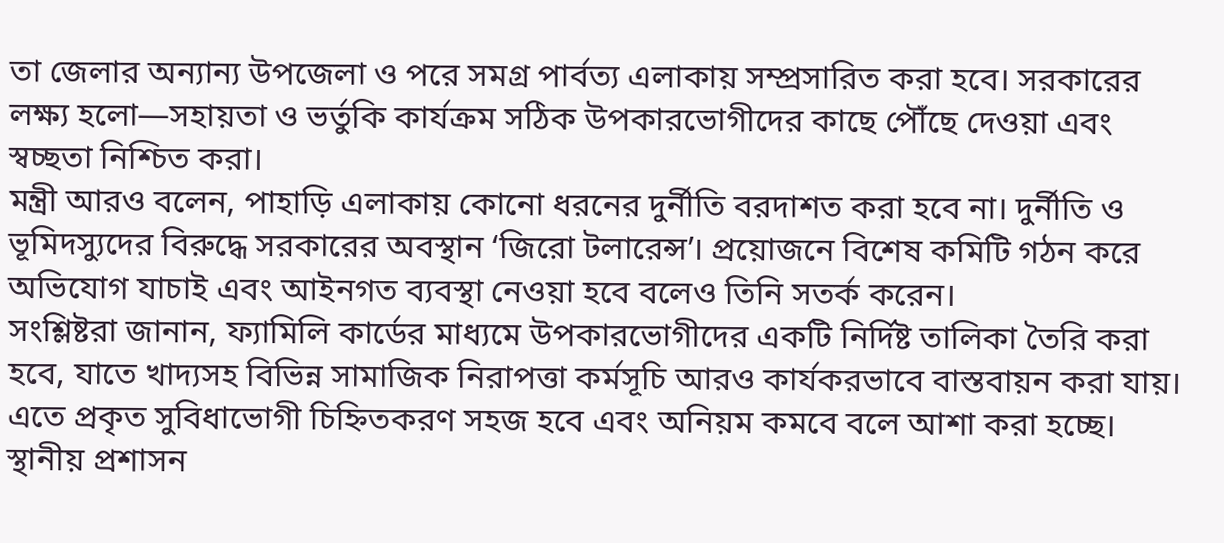তা জেলার অন্যান্য উপজেলা ও পরে সমগ্র পার্বত্য এলাকায় সম্প্রসারিত করা হবে। সরকারের লক্ষ্য হলো—সহায়তা ও ভর্তুকি কার্যক্রম সঠিক উপকারভোগীদের কাছে পৌঁছে দেওয়া এবং স্বচ্ছতা নিশ্চিত করা।
মন্ত্রী আরও বলেন, পাহাড়ি এলাকায় কোনো ধরনের দুর্নীতি বরদাশত করা হবে না। দুর্নীতি ও ভূমিদস্যুদের বিরুদ্ধে সরকারের অবস্থান ‘জিরো টলারেন্স’। প্রয়োজনে বিশেষ কমিটি গঠন করে অভিযোগ যাচাই এবং আইনগত ব্যবস্থা নেওয়া হবে বলেও তিনি সতর্ক করেন।
সংশ্লিষ্টরা জানান, ফ্যামিলি কার্ডের মাধ্যমে উপকারভোগীদের একটি নির্দিষ্ট তালিকা তৈরি করা হবে, যাতে খাদ্যসহ বিভিন্ন সামাজিক নিরাপত্তা কর্মসূচি আরও কার্যকরভাবে বাস্তবায়ন করা যায়। এতে প্রকৃত সুবিধাভোগী চিহ্নিতকরণ সহজ হবে এবং অনিয়ম কমবে বলে আশা করা হচ্ছে।
স্থানীয় প্রশাসন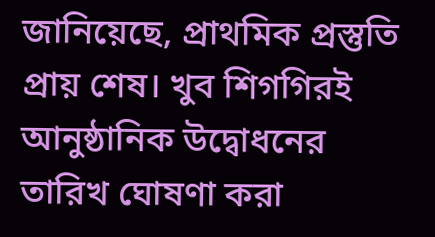জানিয়েছে, প্রাথমিক প্রস্তুতি প্রায় শেষ। খুব শিগগিরই আনুষ্ঠানিক উদ্বোধনের তারিখ ঘোষণা করা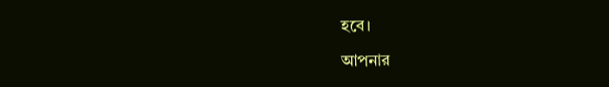হবে।

আপনার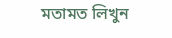মতামত লিখুন